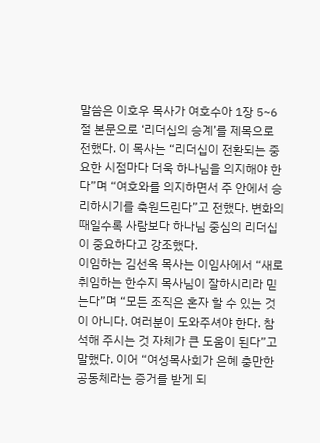말씀은 이호우 목사가 여호수아 1장 5~6절 본문으로 ‘리더십의 승계’를 제목으로 전했다. 이 목사는 “리더십이 전환되는 중요한 시점마다 더욱 하나님을 의지해야 한다”며 “여호와를 의지하면서 주 안에서 승리하시기를 축원드린다”고 전했다. 변화의 때일수록 사람보다 하나님 중심의 리더십이 중요하다고 강조했다.
이임하는 김선옥 목사는 이임사에서 “새로 취임하는 한수지 목사님이 잘하시리라 믿는다”며 “모든 조직은 혼자 할 수 있는 것이 아니다. 여러분이 도와주셔야 한다. 참석해 주시는 것 자체가 큰 도움이 된다”고 말했다. 이어 “여성목사회가 은혜 충만한 공동체라는 증거를 받게 되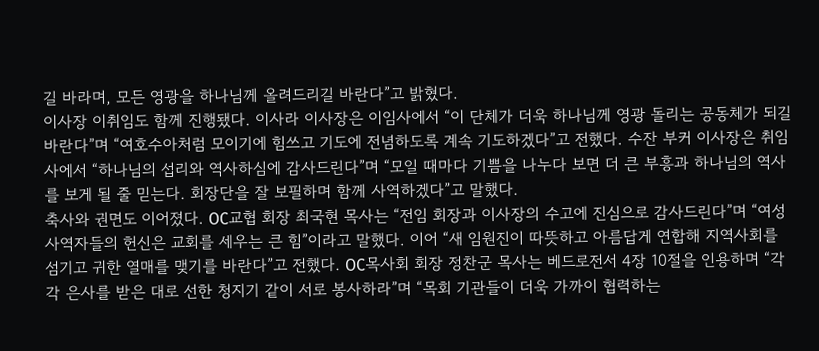길 바라며, 모든 영광을 하나님께 올려드리길 바란다”고 밝혔다.
이사장 이취임도 함께 진행됐다. 이사라 이사장은 이임사에서 “이 단체가 더욱 하나님께 영광 돌리는 공동체가 되길 바란다”며 “여호수아처럼 모이기에 힘쓰고 기도에 전념하도록 계속 기도하겠다”고 전했다. 수잔 부커 이사장은 취임사에서 “하나님의 섭리와 역사하심에 감사드린다”며 “모일 때마다 기쁨을 나누다 보면 더 큰 부흥과 하나님의 역사를 보게 될 줄 믿는다. 회장단을 잘 보필하며 함께 사역하겠다”고 말했다.
축사와 권면도 이어졌다. OC교협 회장 최국현 목사는 “전임 회장과 이사장의 수고에 진심으로 감사드린다”며 “여성 사역자들의 헌신은 교회를 세우는 큰 힘”이라고 말했다. 이어 “새 임원진이 따뜻하고 아름답게 연합해 지역사회를 섬기고 귀한 열매를 맺기를 바란다”고 전했다. OC목사회 회장 정찬군 목사는 베드로전서 4장 10절을 인용하며 “각각 은사를 받은 대로 선한 청지기 같이 서로 봉사하라”며 “목회 기관들이 더욱 가까이 협력하는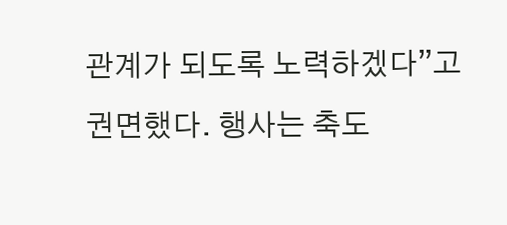관계가 되도록 노력하겠다”고 권면했다. 행사는 축도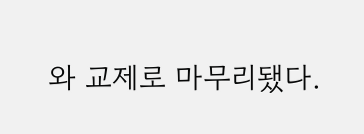와 교제로 마무리됐다.